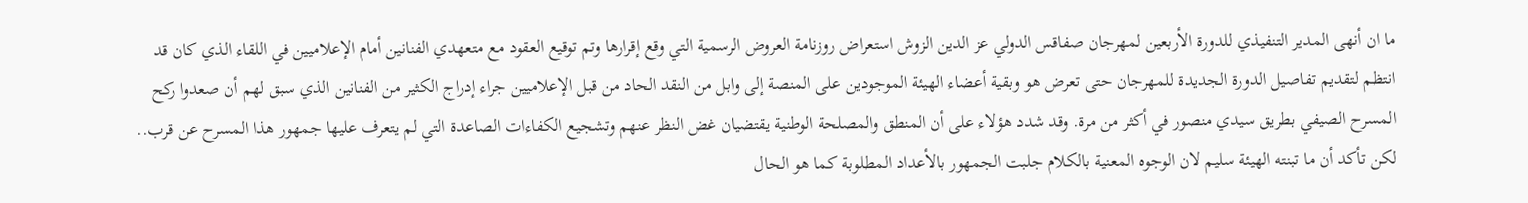ما ان أنهى المدير التنفيذي للدورة الأربعين لمهرجان صفاقس الدولي عز الدين الزوش استعراض روزنامة العروض الرسمية التي وقع إقرارها وتم توقيع العقود مع متعهدي الفنانين أمام الإعلاميين في اللقاء الذي كان قد انتظم لتقديم تفاصيل الدورة الجديدة للمهرجان حتى تعرض هو وبقية أعضاء الهيئة الموجودين على المنصة إلى وابل من النقد الحاد من قبل الإعلاميين جراء إدراج الكثير من الفنانين الذي سبق لهم أن صعدوا ركح المسرح الصيفي بطريق سيدي منصور في أكثر من مرة. وقد شدد هؤلاء على أن المنطق والمصلحة الوطنية يقتضيان غض النظر عنهم وتشجيع الكفاءات الصاعدة التي لم يتعرف عليها جمهور هذا المسرح عن قرب.. لكن تأكد أن ما تبنته الهيئة سليم لان الوجوه المعنية بالكلام جلبت الجمهور بالأعداد المطلوبة كما هو الحال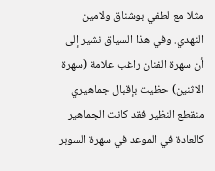مثلا مع لطفي بوشناق ولامين النهدي. وفي هذا السياق نشير إلى أن سهرة الفنان راغب علامة (سهرة الاثنين) حظيت بإقبال جماهيري منقطع النظير فقد كانت الجماهير كالعادة في الموعد في سهرة السوبر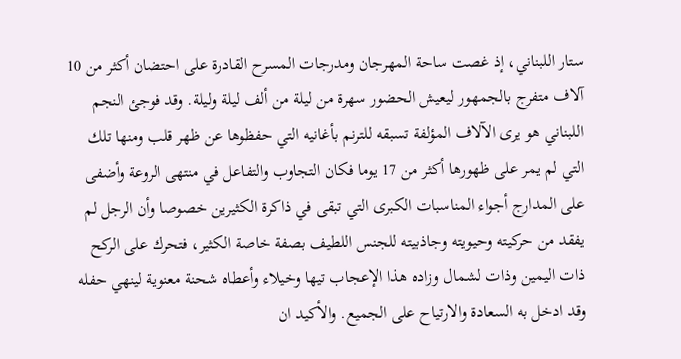ستار اللبناني، إذ غصت ساحة المهرجان ومدرجات المسرح القادرة على احتضان أكثر من 10 آلاف متفرج بالجمهور ليعيش الحضور سهرة من ليلة من ألف ليلة وليلة. وقد فوجئ النجم اللبناني هو يرى الآلاف المؤلفة تسبقه للترنم بأغانيه التي حفظوها عن ظهر قلب ومنها تلك التي لم يمر على ظهورها أكثر من 17 يوما فكان التجاوب والتفاعل في منتهى الروعة وأضفى على المدارج أجواء المناسبات الكبرى التي تبقى في ذاكرة الكثيرين خصوصا وأن الرجل لم يفقد من حركيته وحيويته وجاذبيته للجنس اللطيف بصفة خاصة الكثير، فتحرك على الركح ذات اليمين وذات لشمال وزاده هذا الإعجاب تيها وخيلاء وأعطاه شحنة معنوية لينهي حفله وقد ادخل به السعادة والارتياح على الجميع. والأكيد ان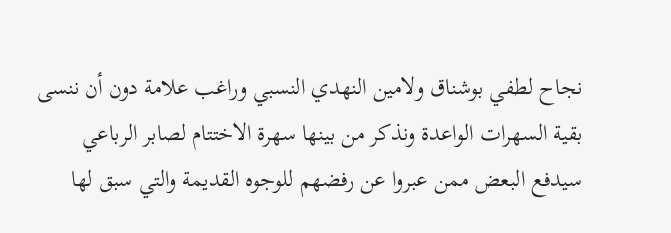نجاح لطفي بوشناق ولامين النهدي النسبي وراغب علامة دون أن ننسى بقية السهرات الواعدة ونذكر من بينها سهرة الاختتام لصابر الرباعي سيدفع البعض ممن عبروا عن رفضهم للوجوه القديمة والتي سبق لها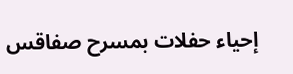إحياء حفلات بمسرح صفاقس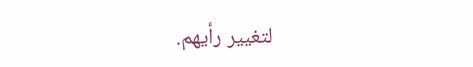لتغيير رأيهم.